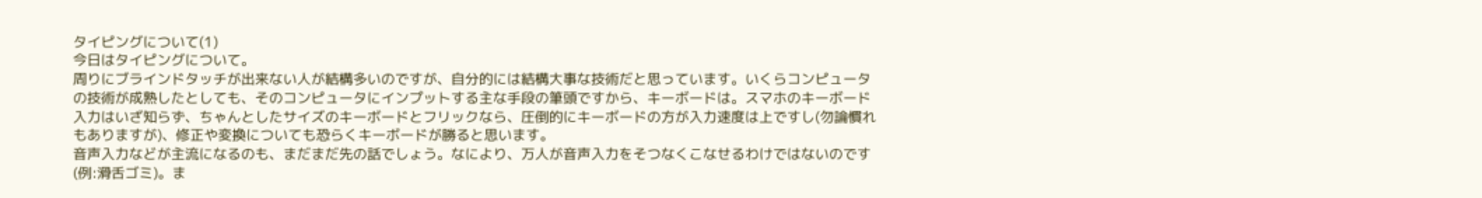タイピングについて(1)
今日はタイピングについて。
周りにブラインドタッチが出来ない人が結構多いのですが、自分的には結構大事な技術だと思っています。いくらコンピュータの技術が成熟したとしても、そのコンピュータにインプットする主な手段の筆頭ですから、キーボードは。スマホのキーボード入力はいざ知らず、ちゃんとしたサイズのキーボードとフリックなら、圧倒的にキーボードの方が入力速度は上ですし(勿論慣れもありますが)、修正や変換についても恐らくキーボードが勝ると思います。
音声入力などが主流になるのも、まだまだ先の話でしょう。なにより、万人が音声入力をそつなくこなせるわけではないのです(例:滑舌ゴミ)。ま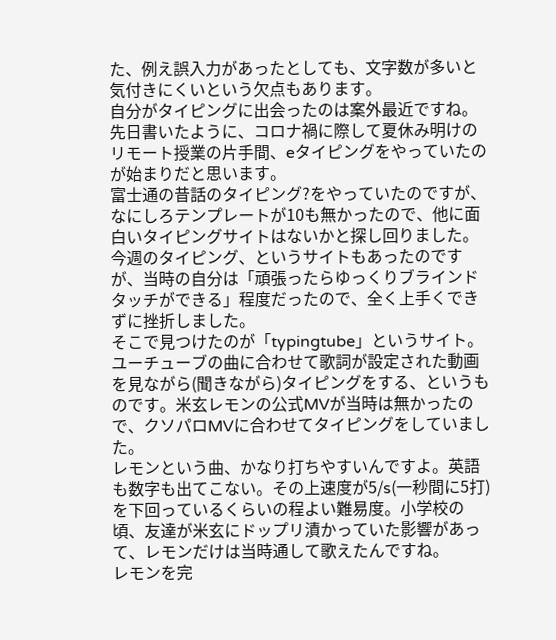た、例え誤入力があったとしても、文字数が多いと気付きにくいという欠点もあります。
自分がタイピングに出会ったのは案外最近ですね。先日書いたように、コロナ禍に際して夏休み明けのリモート授業の片手間、eタイピングをやっていたのが始まりだと思います。
富士通の昔話のタイピング?をやっていたのですが、なにしろテンプレートが10も無かったので、他に面白いタイピングサイトはないかと探し回りました。今週のタイピング、というサイトもあったのですが、当時の自分は「頑張ったらゆっくりブラインドタッチができる」程度だったので、全く上手くできずに挫折しました。
そこで見つけたのが「typingtube」というサイト。ユーチューブの曲に合わせて歌詞が設定された動画を見ながら(聞きながら)タイピングをする、というものです。米玄レモンの公式MVが当時は無かったので、クソパロMVに合わせてタイピングをしていました。
レモンという曲、かなり打ちやすいんですよ。英語も数字も出てこない。その上速度が5/s(一秒間に5打)を下回っているくらいの程よい難易度。小学校の頃、友達が米玄にドップリ漬かっていた影響があって、レモンだけは当時通して歌えたんですね。
レモンを完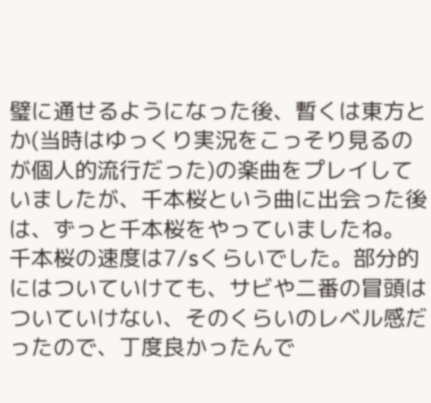璧に通せるようになった後、暫くは東方とか(当時はゆっくり実況をこっそり見るのが個人的流行だった)の楽曲をプレイしていましたが、千本桜という曲に出会った後は、ずっと千本桜をやっていましたね。
千本桜の速度は7/sくらいでした。部分的にはついていけても、サビや二番の冒頭はついていけない、そのくらいのレベル感だったので、丁度良かったんで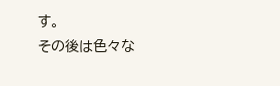す。
その後は色々な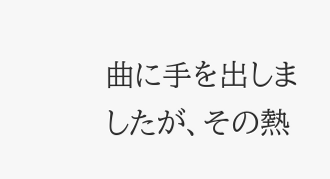曲に手を出しましたが、その熱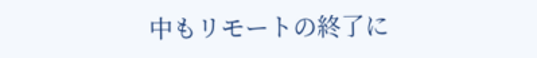中もリモートの終了に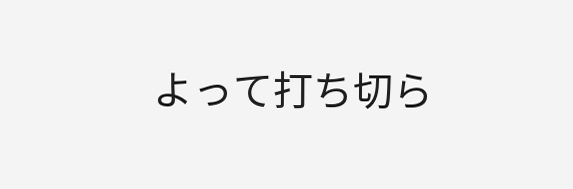よって打ち切ら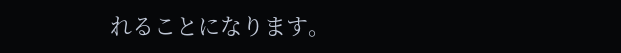れることになります。